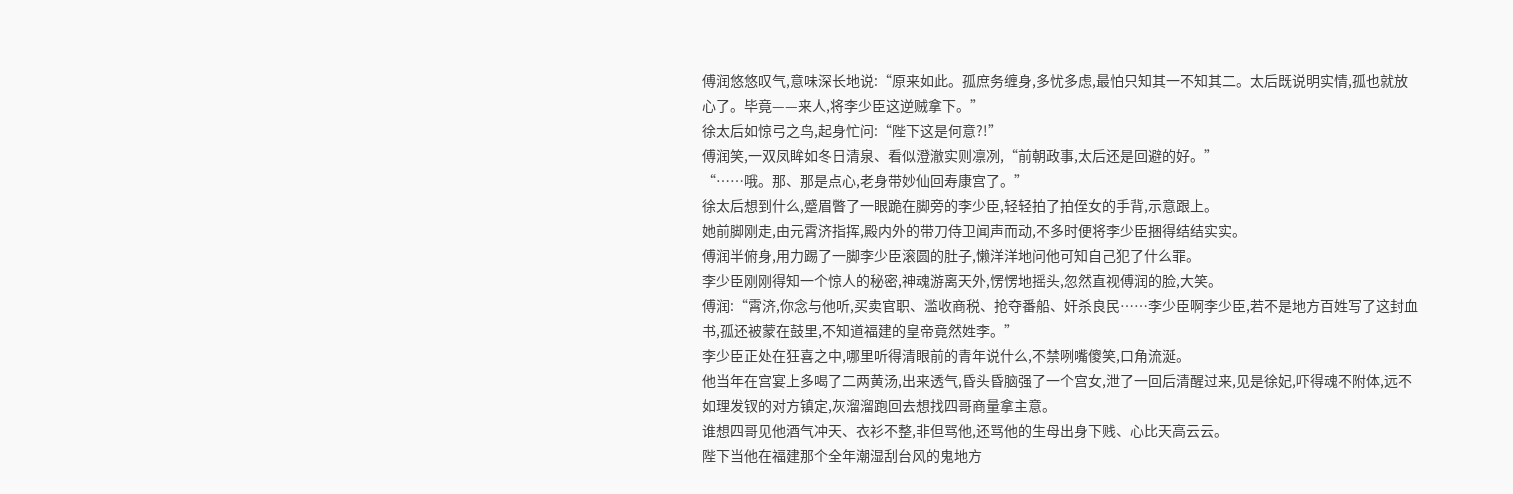傅润悠悠叹气,意味深长地说:“原来如此。孤庶务缠身,多忧多虑,最怕只知其一不知其二。太后既说明实情,孤也就放心了。毕竟——来人,将李少臣这逆贼拿下。”
徐太后如惊弓之鸟,起身忙问:“陛下这是何意?!”
傅润笑,一双凤眸如冬日清泉、看似澄澈实则凛冽,“前朝政事,太后还是回避的好。”
“……哦。那、那是点心,老身带妙仙回寿康宫了。”
徐太后想到什么,蹙眉瞥了一眼跪在脚旁的李少臣,轻轻拍了拍侄女的手背,示意跟上。
她前脚刚走,由元霄济指挥,殿内外的带刀侍卫闻声而动,不多时便将李少臣捆得结结实实。
傅润半俯身,用力踢了一脚李少臣滚圆的肚子,懒洋洋地问他可知自己犯了什么罪。
李少臣刚刚得知一个惊人的秘密,神魂游离天外,愣愣地摇头,忽然直视傅润的脸,大笑。
傅润:“霄济,你念与他听,买卖官职、滥收商税、抢夺番船、奸杀良民……李少臣啊李少臣,若不是地方百姓写了这封血书,孤还被蒙在鼓里,不知道福建的皇帝竟然姓李。”
李少臣正处在狂喜之中,哪里听得清眼前的青年说什么,不禁咧嘴傻笑,口角流涎。
他当年在宫宴上多喝了二两黄汤,出来透气,昏头昏脑强了一个宫女,泄了一回后清醒过来,见是徐妃,吓得魂不附体,远不如理发钗的对方镇定,灰溜溜跑回去想找四哥商量拿主意。
谁想四哥见他酒气冲天、衣衫不整,非但骂他,还骂他的生母出身下贱、心比天高云云。
陛下当他在福建那个全年潮湿刮台风的鬼地方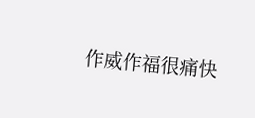作威作福很痛快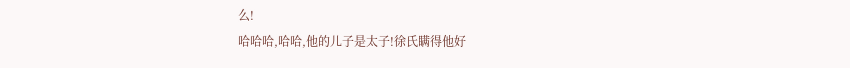么!
哈哈哈,哈哈,他的儿子是太子!徐氏瞒得他好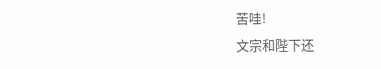苦哇!
文宗和陛下还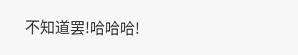不知道罢!哈哈哈!